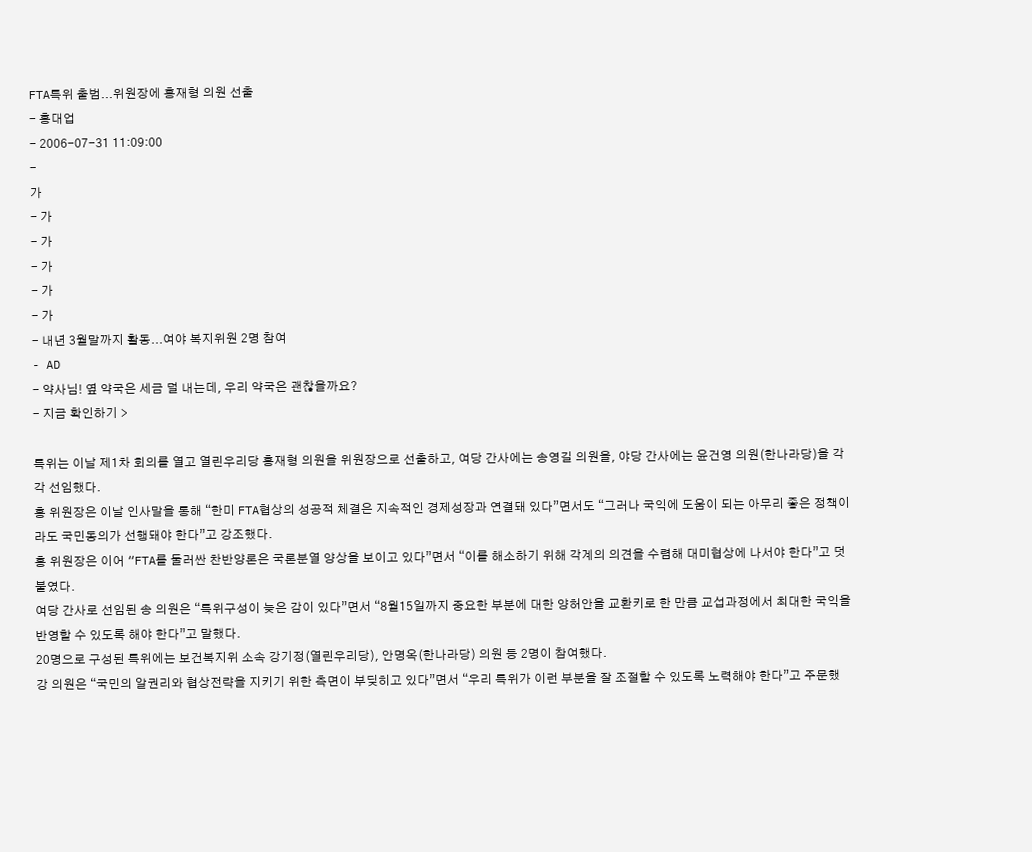FTA특위 출범...위원장에 홍재형 의원 선출
- 홍대업
- 2006-07-31 11:09:00
-
가
- 가
- 가
- 가
- 가
- 가
- 내년 3월말까지 활동...여야 복지위원 2명 참여
- AD
- 약사님! 옆 약국은 세금 덜 내는데, 우리 약국은 괜찮을까요?
- 지금 확인하기 >

특위는 이날 제1차 회의를 열고 열린우리당 홍재형 의원을 위원장으로 선출하고, 여당 간사에는 송영길 의원을, 야당 간사에는 윤건영 의원(한나라당)을 각각 선임했다.
홍 위원장은 이날 인사말을 통해 “한미 FTA협상의 성공적 체결은 지속적인 경제성장과 연결돼 있다”면서도 “그러나 국익에 도움이 되는 아무리 좋은 정책이라도 국민동의가 선행돼야 한다”고 강조했다.
홍 위원장은 이어 “FTA를 둘러싼 찬반양론은 국론분열 양상을 보이고 있다”면서 “이를 해소하기 위해 각계의 의견을 수렴해 대미협상에 나서야 한다”고 덧붙였다.
여당 간사로 선임된 송 의원은 “특위구성이 늦은 감이 있다”면서 “8월15일까지 중요한 부분에 대한 양허안을 교환키로 한 만큼 교섭과정에서 최대한 국익을 반영할 수 있도록 해야 한다”고 말했다.
20명으로 구성된 특위에는 보건복지위 소속 강기정(열린우리당), 안명옥(한나라당) 의원 등 2명이 참여했다.
강 의원은 “국민의 알권리와 협상전략을 지키기 위한 측면이 부딪히고 있다”면서 “우리 특위가 이런 부분을 잘 조절할 수 있도록 노력해야 한다”고 주문했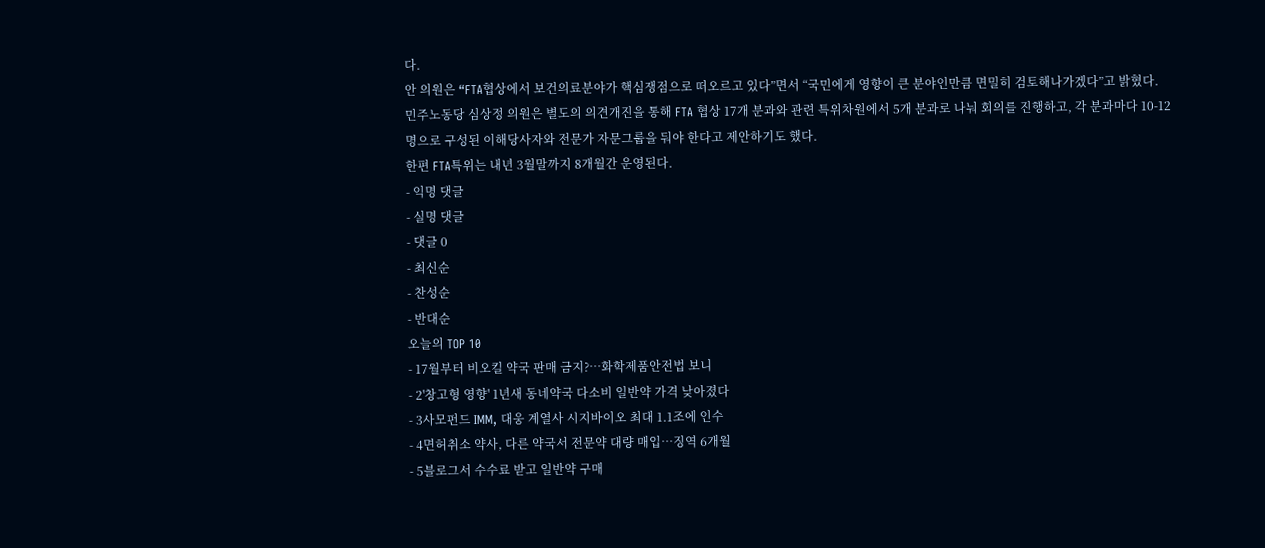다.
안 의원은 “FTA협상에서 보건의료분야가 핵심쟁점으로 떠오르고 있다”면서 “국민에게 영향이 큰 분야인만큼 면밀히 검토해나가겠다”고 밝혔다.
민주노동당 심상정 의원은 별도의 의견개진을 통해 FTA 협상 17개 분과와 관련 특위차원에서 5개 분과로 나눠 회의를 진행하고, 각 분과마다 10-12명으로 구성된 이해당사자와 전문가 자문그룹을 둬야 한다고 제안하기도 했다.
한편 FTA특위는 내년 3월말까지 8개월간 운영된다.
- 익명 댓글
- 실명 댓글
- 댓글 0
- 최신순
- 찬성순
- 반대순
오늘의 TOP 10
- 17월부터 비오킬 약국 판매 금지?…화학제품안전법 보니
- 2'창고형 영향' 1년새 동네약국 다소비 일반약 가격 낮아졌다
- 3사모펀드 IMM, 대웅 계열사 시지바이오 최대 1.1조에 인수
- 4면허취소 약사, 다른 약국서 전문약 대량 매입…징역 6개월
- 5블로그서 수수료 받고 일반약 구매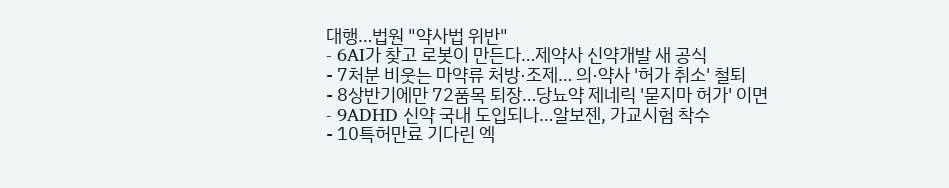대행…법원 "약사법 위반"
- 6AI가 찾고 로봇이 만든다…제약사 신약개발 새 공식
- 7처분 비웃는 마약류 처방·조제… 의·약사 '허가 취소' 철퇴
- 8상반기에만 72품목 퇴장…당뇨약 제네릭 '묻지마 허가' 이면
- 9ADHD 신약 국내 도입되나…알보젠, 가교시험 착수
- 10특허만료 기다린 엑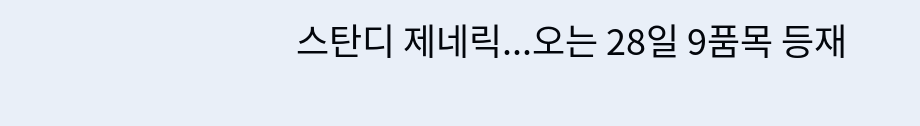스탄디 제네릭...오는 28일 9품목 등재